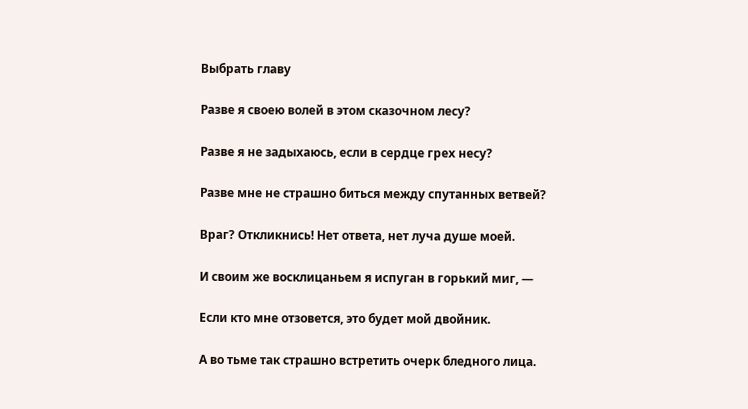Выбрать главу

Разве я своею волей в этом сказочном лесу?

Разве я не задыхаюсь, если в сердце грех несу?

Разве мне не страшно биться между спутанных ветвей?

Враг? Откликнись! Нет ответа, нет луча душе моей.

И своим же восклицаньем я испуган в горький миг, —

Если кто мне отзовется, это будет мой двойник.

А во тьме так страшно встретить очерк бледного лица.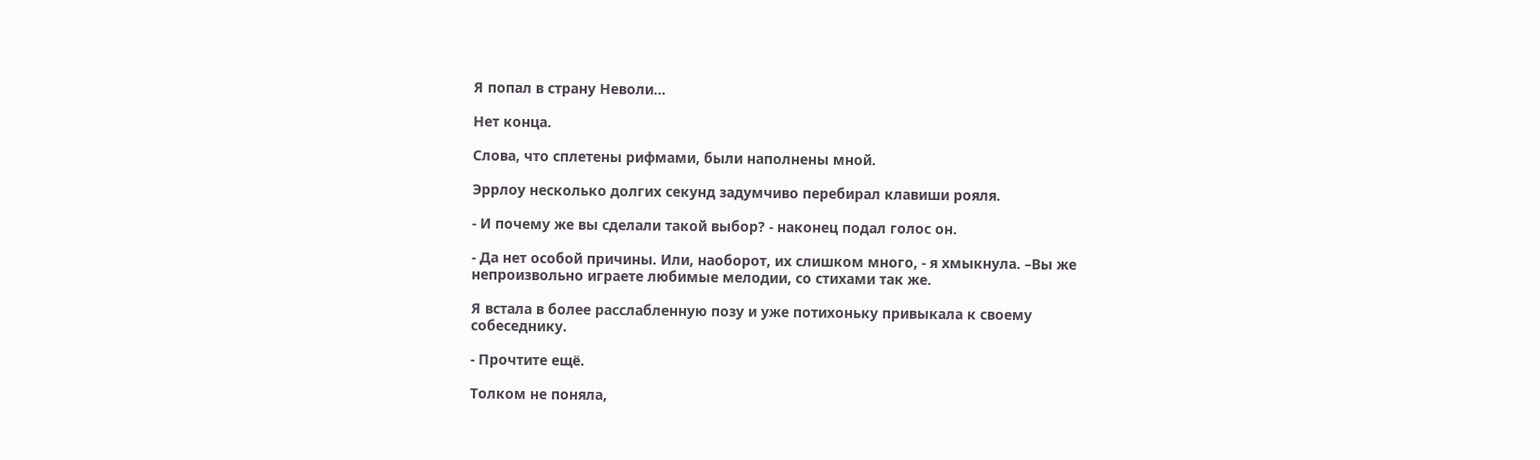Я попал в страну Неволи…

Нет конца.

Слова, что сплетены рифмами, были наполнены мной.

Эррлоу несколько долгих секунд задумчиво перебирал клавиши рояля.

- И почему же вы сделали такой выбор? - наконец подал голос он.

- Да нет особой причины. Или, наоборот, их слишком много, - я хмыкнула. –Вы же непроизвольно играете любимые мелодии, со стихами так же.

Я встала в более расслабленную позу и уже потихоньку привыкала к своему собеседнику.

- Прочтите ещё.

Толком не поняла,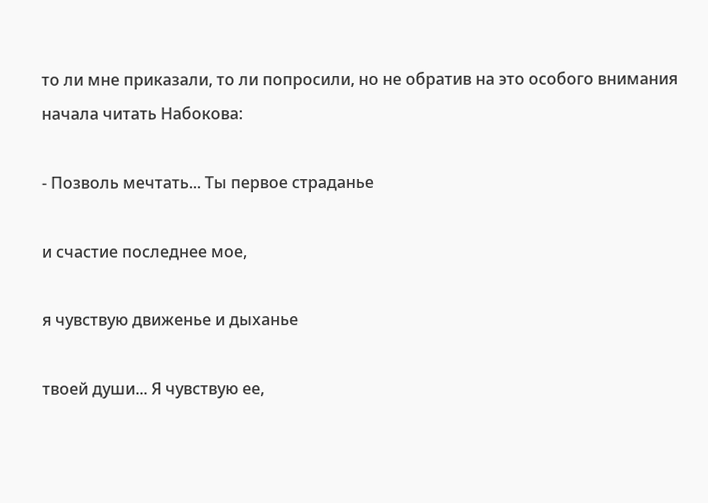то ли мне приказали, то ли попросили, но не обратив на это особого внимания начала читать Набокова:

- Позволь мечтать... Ты первое страданье

и счастие последнее мое,

я чувствую движенье и дыханье

твоей души... Я чувствую ее,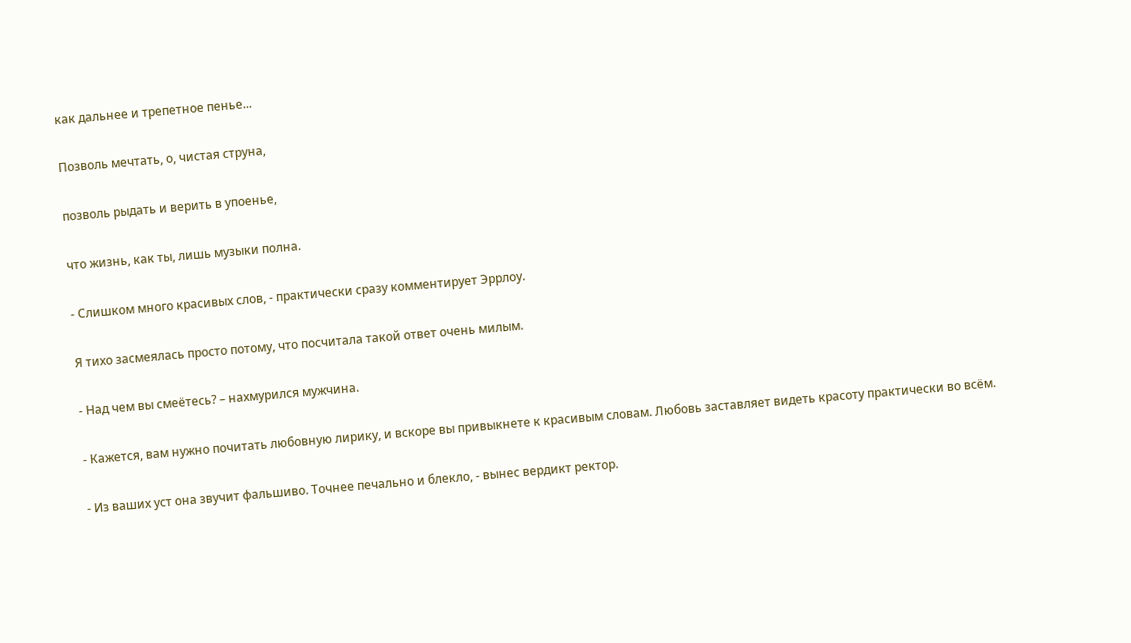как дальнее и трепетное пенье...

Позволь мечтать, о, чистая струна,

позволь рыдать и верить в упоенье,

что жизнь, как ты, лишь музыки полна.

- Слишком много красивых слов, - практически сразу комментирует Эррлоу.

Я тихо засмеялась просто потому, что посчитала такой ответ очень милым.

- Над чем вы смеётесь? – нахмурился мужчина.

- Кажется, вам нужно почитать любовную лирику, и вскоре вы привыкнете к красивым словам. Любовь заставляет видеть красоту практически во всём.

- Из ваших уст она звучит фальшиво. Точнее печально и блекло, - вынес вердикт ректор.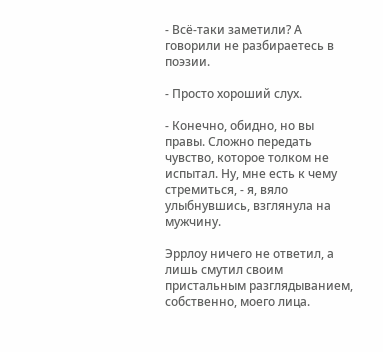- Всё-таки заметили? А говорили не разбираетесь в поэзии.

- Просто хороший слух.

- Конечно, обидно, но вы правы. Сложно передать чувство, которое толком не испытал. Ну, мне есть к чему стремиться, - я, вяло улыбнувшись, взглянула на мужчину.

Эррлоу ничего не ответил, а лишь смутил своим пристальным разглядыванием, собственно, моего лица.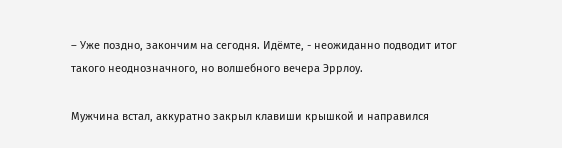– Уже поздно, закончим на сегодня. Идёмте, - неожиданно подводит итог такого неоднозначного, но волшебного вечера Эррлоу.

Мужчина встал, аккуратно закрыл клавиши крышкой и направился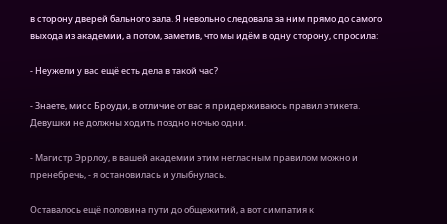в сторону дверей бального зала. Я невольно следовала за ним прямо до самого выхода из академии, а потом, заметив, что мы идём в одну сторону, спросила:

- Неужели у вас ещё есть дела в такой час?

- Знаете, мисс Броуди, в отличие от вас я придерживаюсь правил этикета. Девушки не должны ходить поздно ночью одни.

- Магистр Эррлоу, в вашей академии этим негласным правилом можно и пренебречь, - я остановилась и улыбнулась.

Оставалось ещё половина пути до общежитий, а вот симпатия к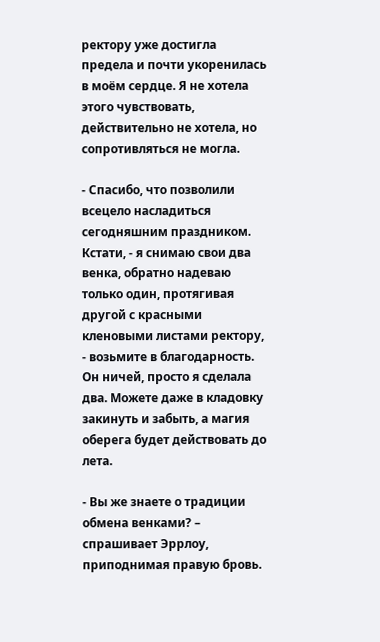ректору уже достигла предела и почти укоренилась в моём сердце. Я не хотела этого чувствовать, действительно не хотела, но сопротивляться не могла.

- Спасибо, что позволили всецело насладиться сегодняшним праздником. Кстати, - я снимаю свои два венка, обратно надеваю только один, протягивая другой с красными кленовыми листами ректору, - возьмите в благодарность. Он ничей, просто я сделала два. Можете даже в кладовку закинуть и забыть, а магия оберега будет действовать до лета.

- Вы же знаете о традиции обмена венками? – спрашивает Эррлоу, приподнимая правую бровь.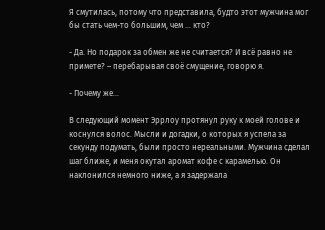Я смутилась, потому что представила, будто этот мужчина мог бы стать чем-то большим, чем … кто?

- Да. Но подарок за обмен же не считается? И всё равно не примете? – перебарывая своё смущение, говорю я.

- Почему же…

В следующий момент Эррлоу протянул руку к моей голове и коснулся волос. Мысли и догадки, о которых я успела за секунду подумать, были просто нереальными. Мужчина сделал шаг ближе, и меня окутал аромат кофе с карамелью. Он наклонился немного ниже, а я задержала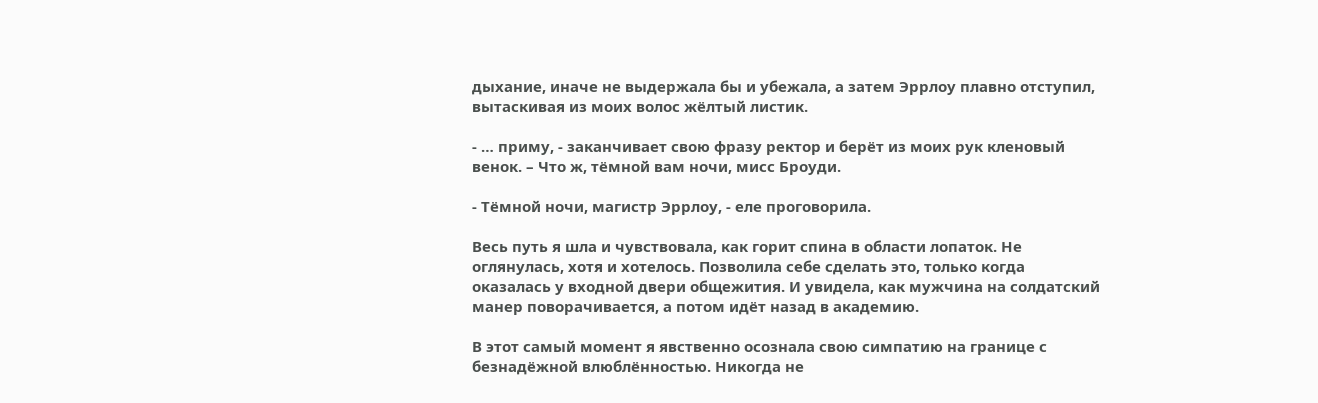дыхание, иначе не выдержала бы и убежала, а затем Эррлоу плавно отступил, вытаскивая из моих волос жёлтый листик.

- … приму, - заканчивает свою фразу ректор и берёт из моих рук кленовый венок. – Что ж, тёмной вам ночи, мисс Броуди.

- Тёмной ночи, магистр Эррлоу, - еле проговорила.

Весь путь я шла и чувствовала, как горит спина в области лопаток. Не оглянулась, хотя и хотелось. Позволила себе сделать это, только когда оказалась у входной двери общежития. И увидела, как мужчина на солдатский манер поворачивается, а потом идёт назад в академию.

В этот самый момент я явственно осознала свою симпатию на границе с безнадёжной влюблённостью. Никогда не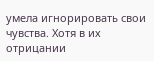умела игнорировать свои чувства. Хотя в их отрицании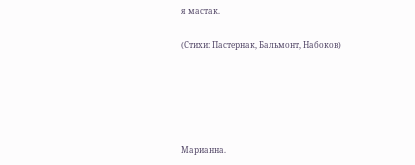я мастак.

(Стихи: Пастернак, Бальмонт, Набоков)





Марианна.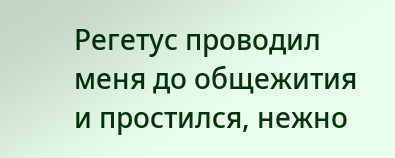Регетус проводил меня до общежития и простился, нежно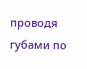проводя губами по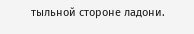тыльной стороне ладони.